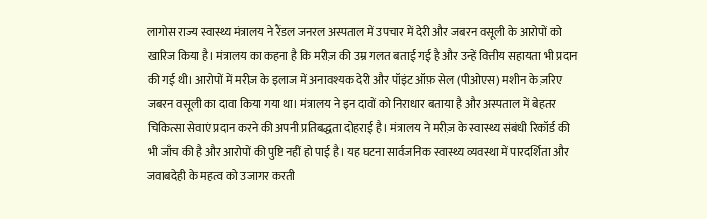लागोस राज्य स्वास्थ्य मंत्रालय ने रैंडल जनरल अस्पताल में उपचार में देरी और जबरन वसूली के आरोपों को खारिज किया है। मंत्रालय का कहना है कि मरीज़ की उम्र गलत बताई गई है और उन्हें वित्तीय सहायता भी प्रदान की गई थी। आरोपों में मरीज़ के इलाज में अनावश्यक देरी और पॉइंट ऑफ़ सेल (पीओएस) मशीन के ज़रिए जबरन वसूली का दावा किया गया था। मंत्रालय ने इन दावों को निराधार बताया है और अस्पताल में बेहतर चिकित्सा सेवाएं प्रदान करने की अपनी प्रतिबद्धता दोहराई है। मंत्रालय ने मरीज़ के स्वास्थ्य संबंधी रिकॉर्ड की भी जाँच की है और आरोपों की पुष्टि नहीं हो पाई है। यह घटना सार्वजनिक स्वास्थ्य व्यवस्था में पारदर्शिता और जवाबदेही के महत्व को उजागर करती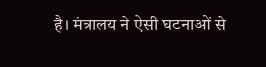है। मंत्रालय ने ऐसी घटनाओं से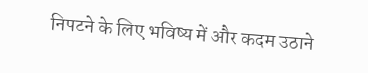निपटने के लिए भविष्य में और कदम उठाने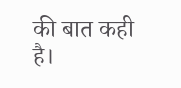की बात कही है।